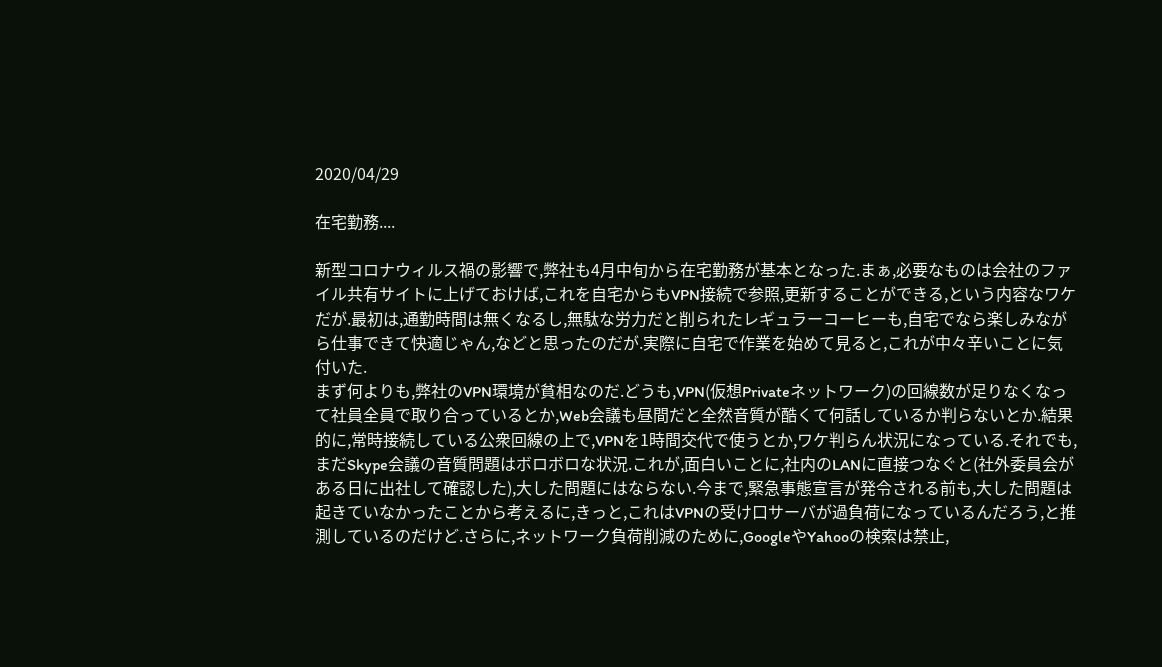2020/04/29

在宅勤務....

新型コロナウィルス禍の影響で,弊社も4月中旬から在宅勤務が基本となった.まぁ,必要なものは会社のファイル共有サイトに上げておけば,これを自宅からもVPN接続で参照,更新することができる,という内容なワケだが.最初は,通勤時間は無くなるし,無駄な労力だと削られたレギュラーコーヒーも,自宅でなら楽しみながら仕事できて快適じゃん,などと思ったのだが.実際に自宅で作業を始めて見ると,これが中々辛いことに気付いた.
まず何よりも,弊社のVPN環境が貧相なのだ.どうも,VPN(仮想Privateネットワーク)の回線数が足りなくなって社員全員で取り合っているとか,Web会議も昼間だと全然音質が酷くて何話しているか判らないとか.結果的に,常時接続している公衆回線の上で,VPNを1時間交代で使うとか,ワケ判らん状況になっている.それでも,まだSkype会議の音質問題はボロボロな状況.これが,面白いことに,社内のLANに直接つなぐと(社外委員会がある日に出社して確認した),大した問題にはならない.今まで,緊急事態宣言が発令される前も,大した問題は起きていなかったことから考えるに,きっと,これはVPNの受け口サーバが過負荷になっているんだろう,と推測しているのだけど.さらに,ネットワーク負荷削減のために,GoogleやYahooの検索は禁止,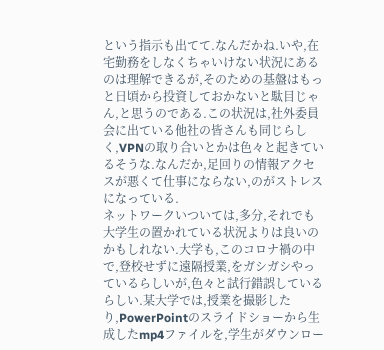という指示も出てて.なんだかね.いや,在宅勤務をしなくちゃいけない状況にあるのは理解できるが,そのための基盤はもっと日頃から投資しておかないと駄目じゃん,と思うのである.この状況は,社外委員会に出ている他社の皆さんも同じらしく,VPNの取り合いとかは色々と起きているそうな.なんだか,足回りの情報アクセスが悪くて仕事にならない,のがストレスになっている.
ネットワークいついては,多分,それでも大学生の置かれている状況よりは良いのかもしれない.大学も,このコロナ禍の中で,登校せずに遠隔授業,をガシガシやっているらしいが,色々と試行錯誤しているらしい.某大学では,授業を撮影したり,PowerPointのスライドショーから生成したmp4ファイルを,学生がダウンロー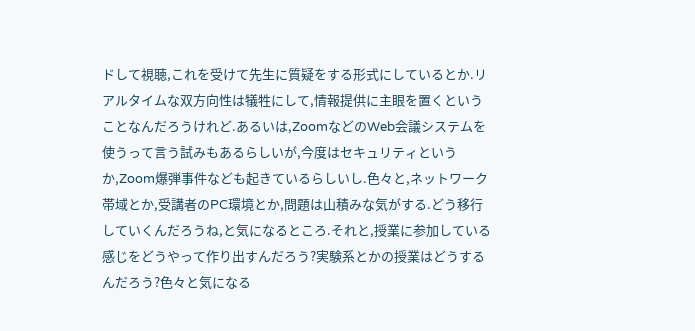ドして視聴,これを受けて先生に質疑をする形式にしているとか.リアルタイムな双方向性は犠牲にして,情報提供に主眼を置くということなんだろうけれど.あるいは,ZoomなどのWeb会議システムを使うって言う試みもあるらしいが,今度はセキュリティというか,Zoom爆弾事件なども起きているらしいし.色々と,ネットワーク帯域とか,受講者のPC環境とか,問題は山積みな気がする.どう移行していくんだろうね,と気になるところ.それと,授業に参加している感じをどうやって作り出すんだろう?実験系とかの授業はどうするんだろう?色々と気になる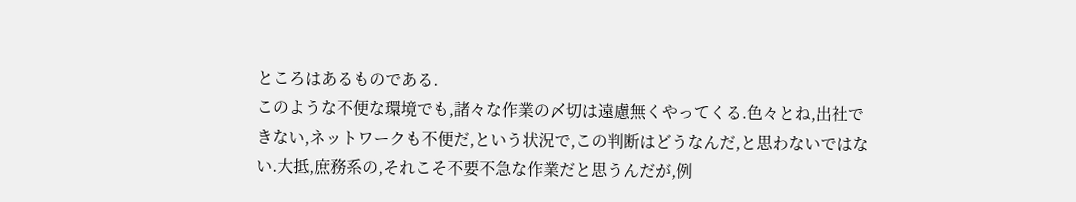ところはあるものである.
このような不便な環境でも,諸々な作業の〆切は遠慮無くやってくる.色々とね,出社できない,ネットワークも不便だ,という状況で,この判断はどうなんだ,と思わないではない.大抵,庶務系の,それこそ不要不急な作業だと思うんだが,例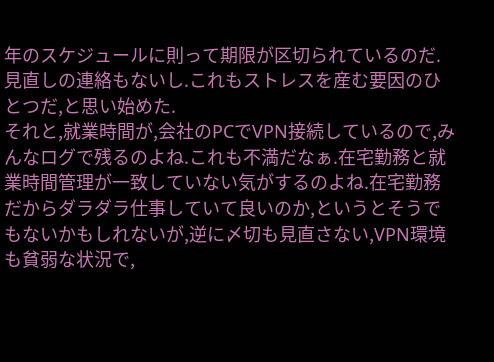年のスケジュールに則って期限が区切られているのだ.見直しの連絡もないし.これもストレスを産む要因のひとつだ,と思い始めた.
それと,就業時間が,会社のPCでVPN接続しているので,みんなログで残るのよね.これも不満だなぁ.在宅勤務と就業時間管理が一致していない気がするのよね.在宅勤務だからダラダラ仕事していて良いのか,というとそうでもないかもしれないが,逆に〆切も見直さない,VPN環境も貧弱な状況で,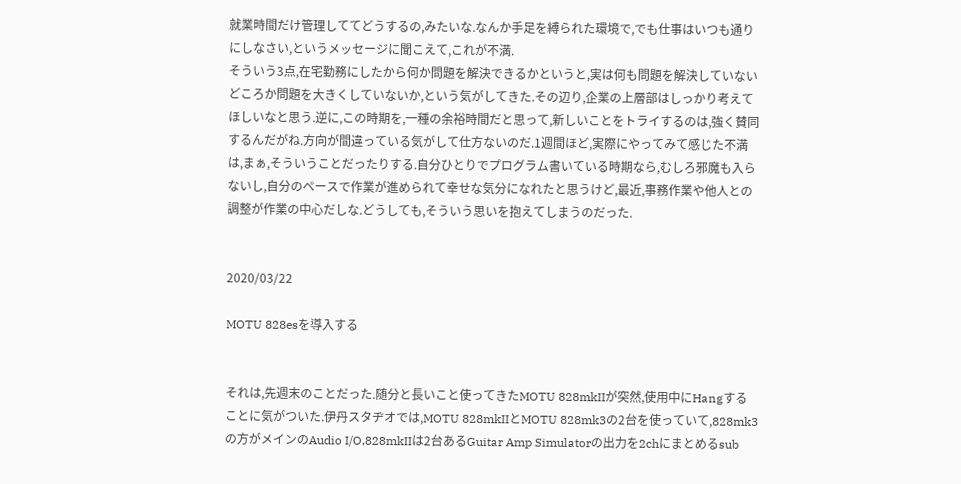就業時間だけ管理しててどうするの,みたいな.なんか手足を縛られた環境で,でも仕事はいつも通りにしなさい,というメッセージに聞こえて,これが不満.
そういう3点,在宅勤務にしたから何か問題を解決できるかというと,実は何も問題を解決していないどころか問題を大きくしていないか,という気がしてきた.その辺り,企業の上層部はしっかり考えてほしいなと思う.逆に,この時期を,一種の余裕時間だと思って,新しいことをトライするのは,強く賛同するんだがね.方向が間違っている気がして仕方ないのだ.1週間ほど,実際にやってみて感じた不満は,まぁ,そういうことだったりする.自分ひとりでプログラム書いている時期なら,むしろ邪魔も入らないし,自分のペースで作業が進められて幸せな気分になれたと思うけど,最近,事務作業や他人との調整が作業の中心だしな.どうしても,そういう思いを抱えてしまうのだった.


2020/03/22

MOTU 828esを導入する


それは,先週末のことだった.随分と長いこと使ってきたMOTU 828mkIIが突然,使用中にHangすることに気がついた.伊丹スタヂオでは,MOTU 828mkIIとMOTU 828mk3の2台を使っていて,828mk3の方がメインのAudio I/O,828mkIIは2台あるGuitar Amp Simulatorの出力を2chにまとめるsub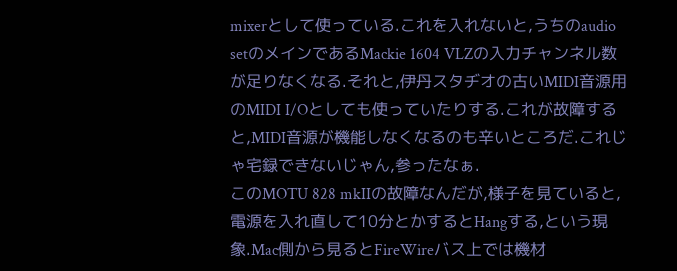mixerとして使っている.これを入れないと,うちのaudio setのメインであるMackie 1604 VLZの入力チャンネル数が足りなくなる.それと,伊丹スタヂオの古いMIDI音源用のMIDI I/Oとしても使っていたりする.これが故障すると,MIDI音源が機能しなくなるのも辛いところだ.これじゃ宅録できないじゃん,参ったなぁ.
このMOTU 828 mkIIの故障なんだが,様子を見ていると,電源を入れ直して10分とかするとHangする,という現象.Mac側から見るとFireWireバス上では機材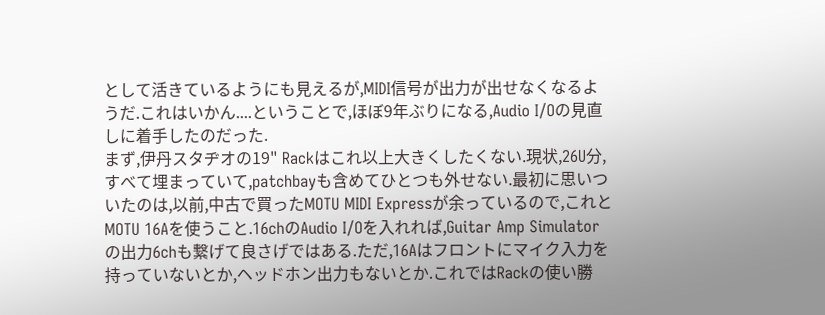として活きているようにも見えるが,MIDI信号が出力が出せなくなるようだ.これはいかん....ということで,ほぼ9年ぶりになる,Audio I/Oの見直しに着手したのだった.
まず,伊丹スタヂオの19" Rackはこれ以上大きくしたくない.現状,26U分,すべて埋まっていて,patchbayも含めてひとつも外せない.最初に思いついたのは,以前,中古で買ったMOTU MIDI Expressが余っているので,これとMOTU 16Aを使うこと.16chのAudio I/Oを入れれば,Guitar Amp Simulatorの出力6chも繋げて良さげではある.ただ,16Aはフロントにマイク入力を持っていないとか,ヘッドホン出力もないとか.これではRackの使い勝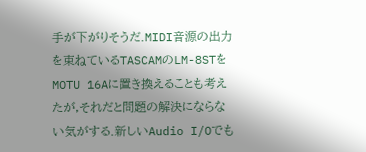手が下がりそうだ.MIDI音源の出力を束ねているTASCAMのLM-8STをMOTU 16Aに置き換えることも考えたが,それだと問題の解決にならない気がする.新しいAudio I/Oでも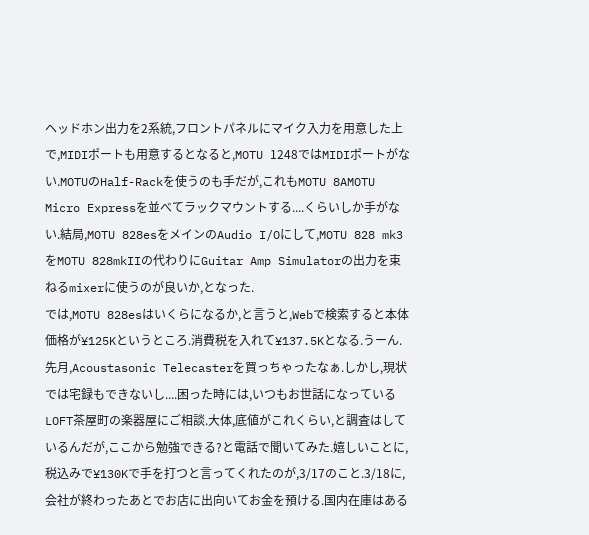ヘッドホン出力を2系統,フロントパネルにマイク入力を用意した上で,MIDIポートも用意するとなると,MOTU 1248ではMIDIポートがない.MOTUのHalf-Rackを使うのも手だが,これもMOTU 8AMOTU Micro Expressを並べてラックマウントする....くらいしか手がない.結局,MOTU 828esをメインのAudio I/Oにして,MOTU 828 mk3をMOTU 828mkIIの代わりにGuitar Amp Simulatorの出力を束ねるmixerに使うのが良いか,となった.
では,MOTU 828esはいくらになるか,と言うと,Webで検索すると本体価格が¥125Kというところ.消費税を入れて¥137.5Kとなる.うーん.先月,Acoustasonic Telecasterを買っちゃったなぁ.しかし,現状では宅録もできないし....困った時には,いつもお世話になっているLOFT茶屋町の楽器屋にご相談.大体,底値がこれくらい,と調査はしているんだが,ここから勉強できる?と電話で聞いてみた.嬉しいことに,税込みで¥130Kで手を打つと言ってくれたのが,3/17のこと.3/18に,会社が終わったあとでお店に出向いてお金を預ける.国内在庫はある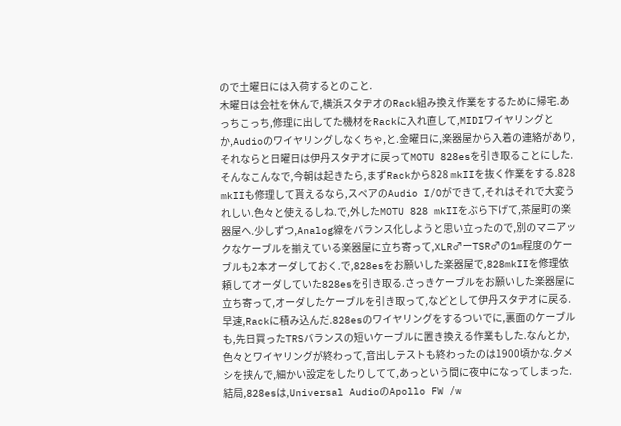ので土曜日には入荷するとのこと.
木曜日は会社を休んで,横浜スタヂオのRack組み換え作業をするために帰宅.あっちこっち,修理に出してた機材をRackに入れ直して,MIDIワイヤリングとか,Audioのワイヤリングしなくちゃ,と.金曜日に,楽器屋から入着の連絡があり,それならと日曜日は伊丹スタヂオに戻ってMOTU 828esを引き取ることにした.
そんなこんなで,今朝は起きたら,まずRackから828 mkIIを抜く作業をする.828 mkIIも修理して貰えるなら,スペアのAudio I/Oができて,それはそれで大変うれしい.色々と使えるしね.で,外したMOTU 828 mkIIをぶら下げて,茶屋町の楽器屋へ.少しずつ,Analog線をバランス化しようと思い立ったので,別のマニアックなケーブルを揃えている楽器屋に立ち寄って,XLR♂ーTSR♂の1m程度のケーブルも2本オーダしておく.で,828esをお願いした楽器屋で,828mkIIを修理依頼してオーダしていた828esを引き取る.さっきケーブルをお願いした楽器屋に立ち寄って,オーダしたケーブルを引き取って,などとして伊丹スタヂオに戻る.早速,Rackに積み込んだ.828esのワイヤリングをするついでに,裏面のケーブルも,先日買ったTRSバランスの短いケーブルに置き換える作業もした.なんとか,色々とワイヤリングが終わって,音出しテストも終わったのは1900頃かな.夕メシを挟んで,細かい設定をしたりしてて,あっという間に夜中になってしまった.
結局,828esは,Universal AudioのApollo FW /w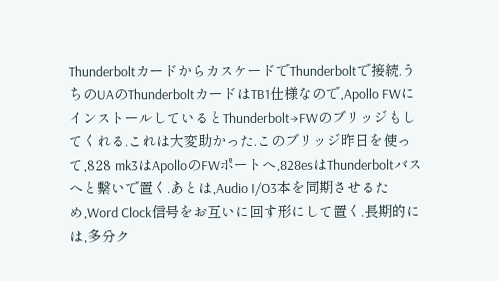ThunderboltカードからカスケードでThunderboltで接続.うちのUAのThunderboltカードはTB1仕様なので,Apollo FWにインストールしているとThunderbolt→FWのブリッジもしてくれる.これは大変助かった.このブリッジ昨日を使って,828 mk3はApolloのFWポートへ,828esはThunderboltバスへと繋いで置く.あとは,Audio I/O3本を同期させるため,Word Clock信号をお互いに回す形にして置く.長期的には,多分ク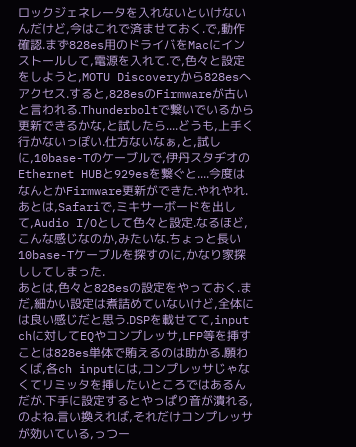ロックジェネレータを入れないといけないんだけど,今はこれで済ませておく.で,動作確認.まず828es用のドライバをMacにインストールして,電源を入れて.で,色々と設定をしようと,MOTU Discoveryから828esへアクセス.すると,828esのFirmwareが古いと言われる.Thunderboltで繋いでいるから更新できるかな,と試したら....どうも,上手く行かないっぽい.仕方ないなぁ,と,試しに,10base-Tのケーブルで,伊丹スタヂオのEthernet HUBと929esを繋ぐと....今度はなんとかFirmware更新ができた.やれやれ.あとは,Safariで,ミキサーボードを出して,Audio I/Oとして色々と設定.なるほど,こんな感じなのか,みたいな.ちょっと長い10base-Tケーブルを探すのに,かなり家探ししてしまった.
あとは,色々と828esの設定をやっておく.まだ,細かい設定は煮詰めていないけど,全体には良い感じだと思う.DSPを載せてて,input chに対してEQやコンプレッサ,LFP等を挿すことは828es単体で賄えるのは助かる.願わくば,各ch inputには,コンプレッサじゃなくてリミッタを挿したいところではあるんだが.下手に設定するとやっぱり音が潰れる,のよね.言い換えれば,それだけコンプレッサが効いている,っつー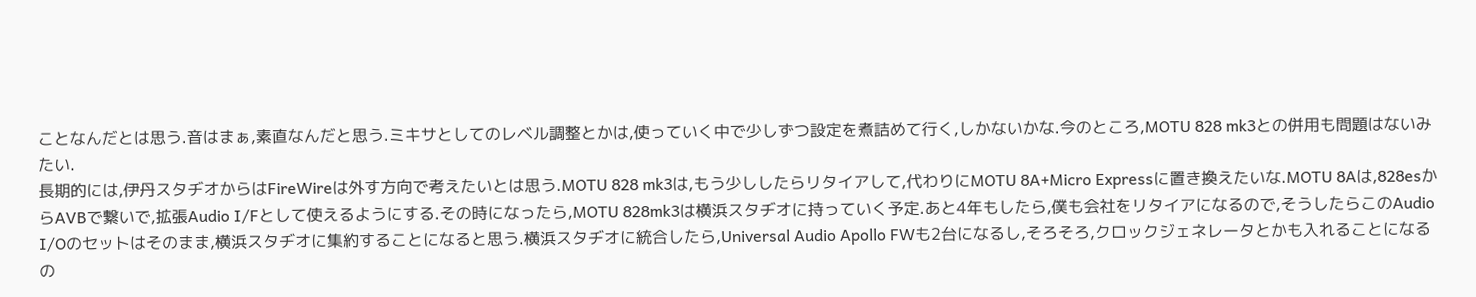ことなんだとは思う.音はまぁ,素直なんだと思う.ミキサとしてのレベル調整とかは,使っていく中で少しずつ設定を煮詰めて行く,しかないかな.今のところ,MOTU 828 mk3との併用も問題はないみたい.
長期的には,伊丹スタヂオからはFireWireは外す方向で考えたいとは思う.MOTU 828 mk3は,もう少ししたらリタイアして,代わりにMOTU 8A+Micro Expressに置き換えたいな.MOTU 8Aは,828esからAVBで繋いで,拡張Audio I/Fとして使えるようにする.その時になったら,MOTU 828mk3は横浜スタヂオに持っていく予定.あと4年もしたら,僕も会社をリタイアになるので,そうしたらこのAudio I/Oのセットはそのまま,横浜スタヂオに集約することになると思う.横浜スタヂオに統合したら,Universal Audio Apollo FWも2台になるし,そろそろ,クロックジェネレータとかも入れることになるの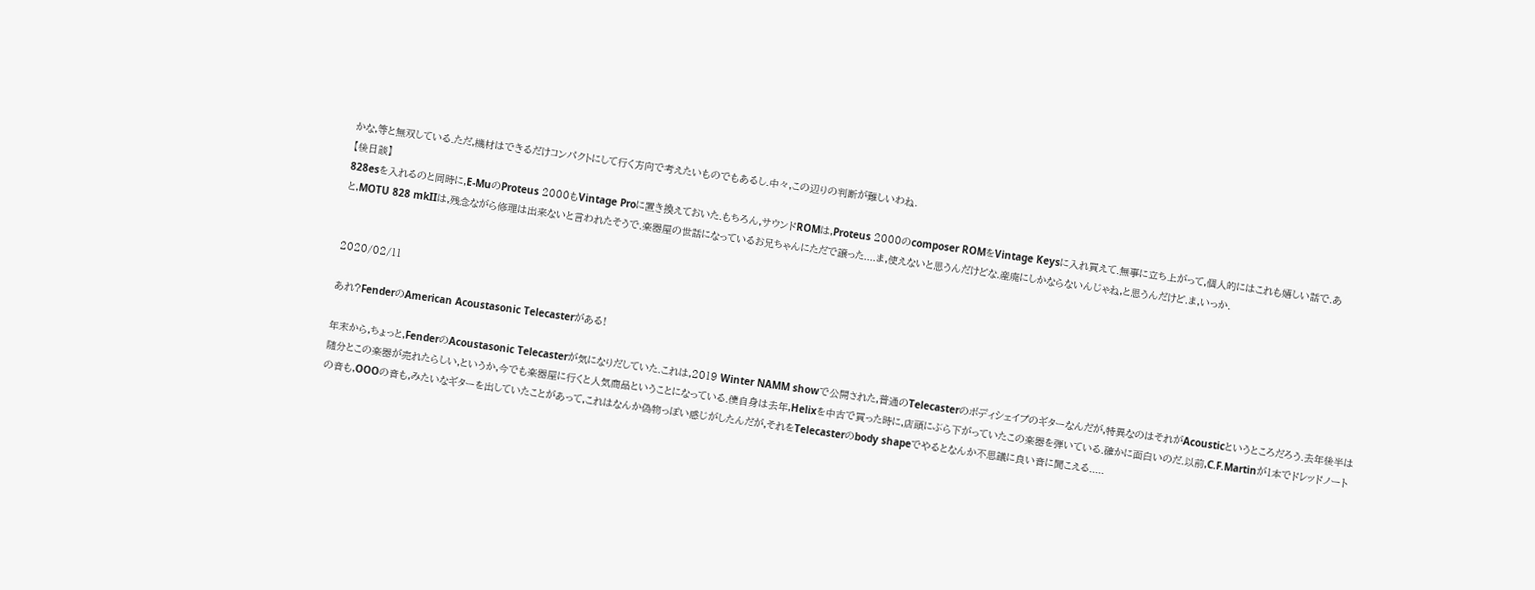かな,等と無双している.ただ,機材はできるだけコンパクトにして行く方向で考えたいものでもあるし.中々,この辺りの判断が難しいわね.
【後日談】
828esを入れるのと同時に,E-MuのProteus 2000もVintage Proに置き換えておいた.もちろん,サウンドROMは,Proteus 2000のcomposer ROMをVintage Keysに入れ買えて.無事に立ち上がって,個人的にはこれも嬉しい話で.あと,MOTU 828 mkIIは,残念ながら修理は出来ないと言われたそうで.楽器屋の世話になっているお兄ちゃんにただで譲った....ま,使えないと思うんだけどな.産廃にしかならないんじゃね,と思うんだけど.ま,いっか.


2020/02/11

あれ?FenderのAmerican Acoustasonic Telecasterがある!

年末から,ちょっと,FenderのAcoustasonic Telecasterが気になりだしていた.これは,2019 Winter NAMM showで公開された,普通のTelecasterのボディシェイプのギターなんだが,特異なのはそれがAcousticというところだろう.去年後半は随分とこの楽器が売れたらしい,というか,今でも楽器屋に行くと人気商品ということになっている.僕自身は去年,Helixを中古で買った時に,店頭にぶら下がっていたこの楽器を弾いている.確かに面白いのだ.以前,C.F.Martinが1本でドレッドノートの音も,OOOの音も,みたいなギターを出していたことがあって,これはなんか偽物っぽい感じがしたんだが,それをTelecasterのbody shapeでやるとなんか不思議に良い音に聞こえる.....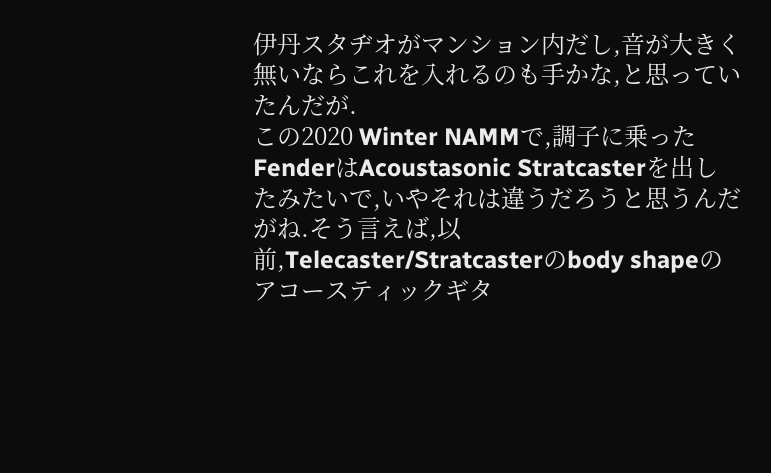伊丹スタヂオがマンション内だし,音が大きく無いならこれを入れるのも手かな,と思っていたんだが.
この2020 Winter NAMMで,調子に乗ったFenderはAcoustasonic Stratcasterを出したみたいで,いやそれは違うだろうと思うんだがね.そう言えば,以前,Telecaster/Stratcasterのbody shapeのアコースティックギタ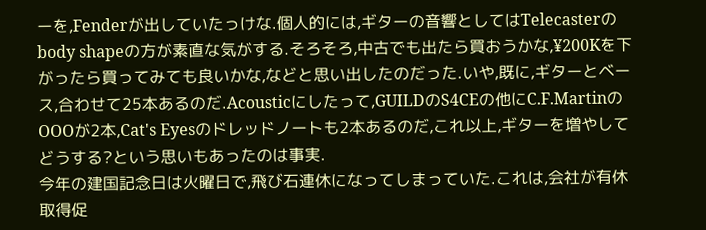ーを,Fenderが出していたっけな.個人的には,ギターの音響としてはTelecasterのbody shapeの方が素直な気がする.そろそろ,中古でも出たら買おうかな,¥200Kを下がったら買ってみても良いかな,などと思い出したのだった.いや,既に,ギターとベース,合わせて25本あるのだ.Acousticにしたって,GUILDのS4CEの他にC.F.MartinのOOOが2本,Cat's Eyesのドレッドノートも2本あるのだ,これ以上,ギターを増やしてどうする?という思いもあったのは事実.
今年の建国記念日は火曜日で,飛び石連休になってしまっていた.これは,会社が有休取得促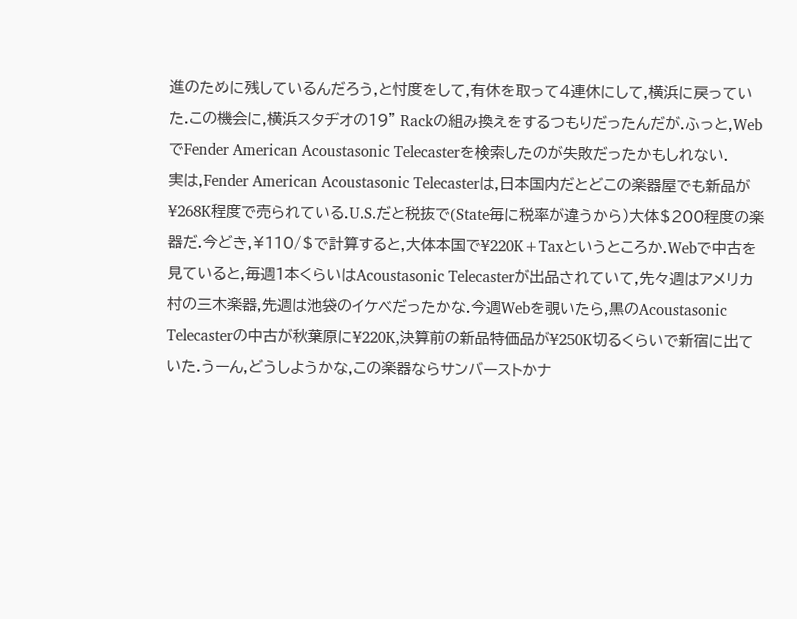進のために残しているんだろう,と忖度をして,有休を取って4連休にして,横浜に戻っていた.この機会に,横浜スタヂオの19" Rackの組み換えをするつもりだったんだが.ふっと,WebでFender American Acoustasonic Telecasterを検索したのが失敗だったかもしれない.
実は,Fender American Acoustasonic Telecasterは,日本国内だとどこの楽器屋でも新品が¥268K程度で売られている.U.S.だと税抜で(State毎に税率が違うから)大体$200程度の楽器だ.今どき,¥110/$で計算すると,大体本国で¥220K+Taxというところか.Webで中古を見ていると,毎週1本くらいはAcoustasonic Telecasterが出品されていて,先々週はアメリカ村の三木楽器,先週は池袋のイケベだったかな.今週Webを覗いたら,黒のAcoustasonic Telecasterの中古が秋葉原に¥220K,決算前の新品特価品が¥250K切るくらいで新宿に出ていた.うーん,どうしようかな,この楽器ならサンバーストかナ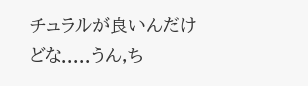チュラルが良いんだけどな.....うん,ち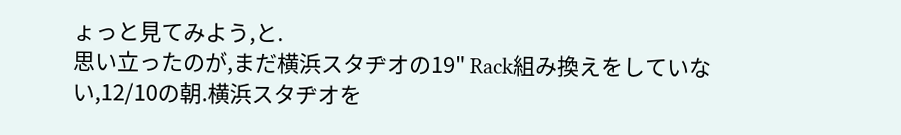ょっと見てみよう,と.
思い立ったのが,まだ横浜スタヂオの19" Rack組み換えをしていない,12/10の朝.横浜スタヂオを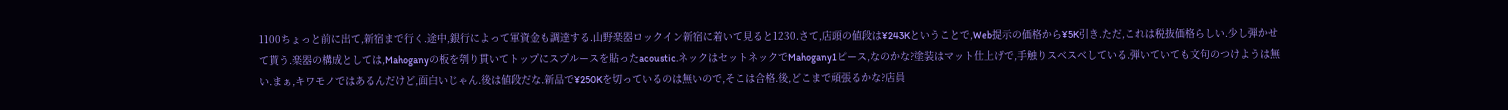1100ちょっと前に出て,新宿まで行く.途中,銀行によって軍資金も調達する.山野楽器ロックイン新宿に着いて見ると1230.さて,店頭の値段は¥243Kということで,Web提示の価格から¥5K引き.ただ,これは税抜価格らしい.少し弾かせて貰う.楽器の構成としては,Mahoganyの板を刳り貫いてトップにスプルースを貼ったacoustic.ネックはセットネックでMahogany1ピース,なのかな?塗装はマット仕上げで,手触りスベスベしている.弾いていても文句のつけようは無い.まぁ,キワモノではあるんだけど,面白いじゃん.後は値段だな.新品で¥250Kを切っているのは無いので,そこは合格.後,どこまで頑張るかな?店員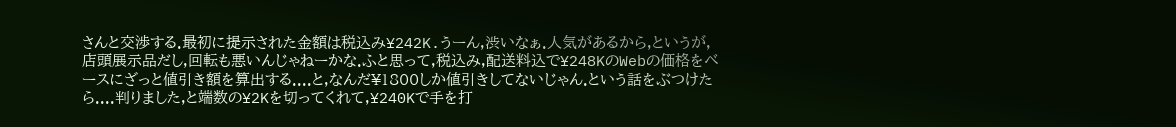さんと交渉する.最初に提示された金額は税込み¥242K.うーん,渋いなぁ.人気があるから,というが,店頭展示品だし,回転も悪いんじゃねーかな.ふと思って,税込み,配送料込で¥248KのWebの価格をベースにざっと値引き額を算出する....と,なんだ¥1800しか値引きしてないじゃん.という話をぶつけたら....判りました,と端数の¥2Kを切ってくれて,¥240Kで手を打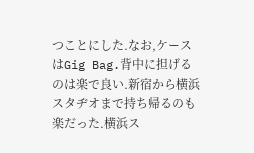つことにした.なお,ケースはGig Bag.背中に担げるのは楽で良い.新宿から横浜スタヂオまで持ち帰るのも楽だった.横浜ス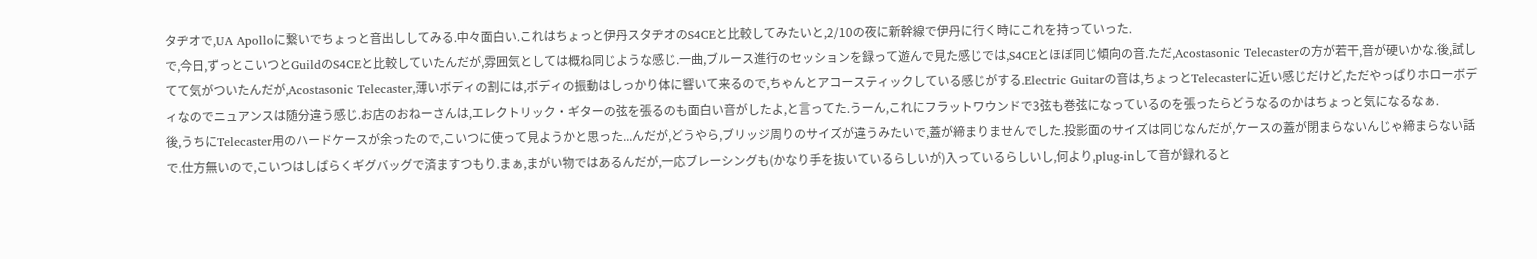タヂオで,UA Apolloに繋いでちょっと音出ししてみる.中々面白い.これはちょっと伊丹スタヂオのS4CEと比較してみたいと,2/10の夜に新幹線で伊丹に行く時にこれを持っていった.
で,今日,ずっとこいつとGuildのS4CEと比較していたんだが,雰囲気としては概ね同じような感じ.一曲,ブルース進行のセッションを録って遊んで見た感じでは,S4CEとほぼ同じ傾向の音.ただ,Acostasonic Telecasterの方が若干,音が硬いかな.後,試してて気がついたんだが,Acostasonic Telecaster,薄いボディの割には,ボディの振動はしっかり体に響いて来るので,ちゃんとアコースティックしている感じがする.Electric Guitarの音は,ちょっとTelecasterに近い感じだけど,ただやっぱりホローボディなのでニュアンスは随分違う感じ.お店のおねーさんは,エレクトリック・ギターの弦を張るのも面白い音がしたよ,と言ってた.うーん,これにフラットワウンドで3弦も巻弦になっているのを張ったらどうなるのかはちょっと気になるなぁ.
後,うちにTelecaster用のハードケースが余ったので,こいつに使って見ようかと思った...んだが,どうやら,ブリッジ周りのサイズが違うみたいで,蓋が締まりませんでした.投影面のサイズは同じなんだが,ケースの蓋が閉まらないんじゃ締まらない話で.仕方無いので,こいつはしばらくギグバッグで済ますつもり.まぁ,まがい物ではあるんだが,一応ブレーシングも(かなり手を抜いているらしいが)入っているらしいし,何より,plug-inして音が録れると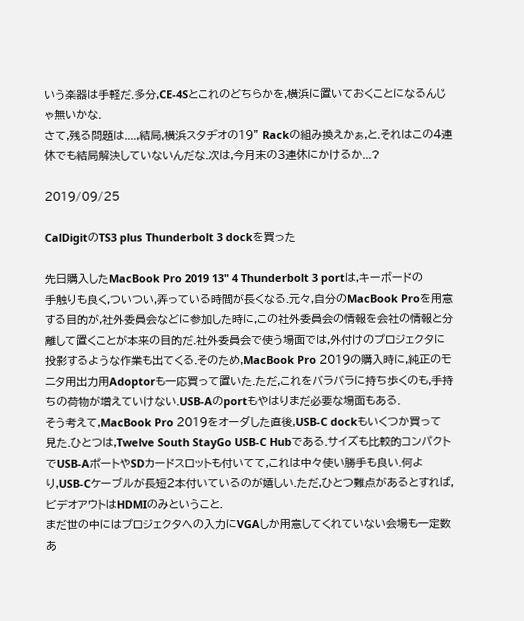いう楽器は手軽だ.多分,CE-4Sとこれのどちらかを,横浜に置いておくことになるんじゃ無いかな.
さて,残る問題は....,結局,横浜スタヂオの19" Rackの組み換えかぁ,と.それはこの4連休でも結局解決していないんだな.次は,今月末の3連休にかけるか...?

2019/09/25

CalDigitのTS3 plus Thunderbolt 3 dockを買った

先日購入したMacBook Pro 2019 13" 4 Thunderbolt 3 portは,キーボードの手触りも良く,ついつい,弄っている時間が長くなる.元々,自分のMacBook Proを用意する目的が,社外委員会などに参加した時に,この社外委員会の情報を会社の情報と分離して置くことが本来の目的だ.社外委員会で使う場面では,外付けのプロジェクタに投影するような作業も出てくる.そのため,MacBook Pro 2019の購入時に,純正のモニタ用出力用Adoptorも一応買って置いた.ただ,これをバラバラに持ち歩くのも,手持ちの荷物が増えていけない.USB-Aのportもやはりまだ必要な場面もある.
そう考えて,MacBook Pro 2019をオーダした直後,USB-C dockもいくつか買って見た.ひとつは,Twelve South StayGo USB-C Hubである.サイズも比較的コンパクトでUSB-AポートやSDカードスロットも付いてて,これは中々使い勝手も良い.何より,USB-Cケーブルが長短2本付いているのが嬉しい.ただ,ひとつ難点があるとすれば,ビデオアウトはHDMIのみということ.
まだ世の中にはプロジェクタへの入力にVGAしか用意してくれていない会場も一定数あ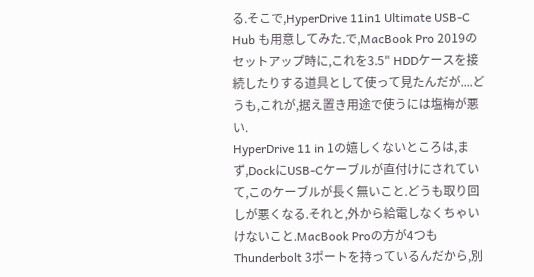る.そこで,HyperDrive 11in1 Ultimate USB-C Hub も用意してみた.で,MacBook Pro 2019のセットアップ時に,これを3.5" HDDケースを接続したりする道具として使って見たんだが....どうも,これが,据え置き用途で使うには塩梅が悪い.
HyperDrive 11 in 1の嬉しくないところは,まず,DockにUSB-Cケーブルが直付けにされていて,このケーブルが長く無いこと.どうも取り回しが悪くなる.それと,外から給電しなくちゃいけないこと.MacBook Proの方が4つもThunderbolt 3ポートを持っているんだから,別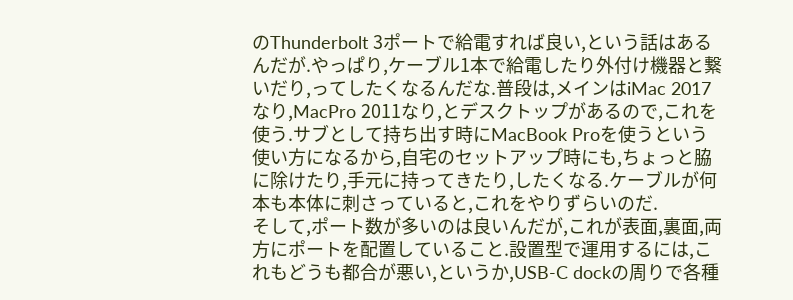のThunderbolt 3ポートで給電すれば良い,という話はあるんだが.やっぱり,ケーブル1本で給電したり外付け機器と繋いだり,ってしたくなるんだな.普段は,メインはiMac 2017なり,MacPro 2011なり,とデスクトップがあるので,これを使う.サブとして持ち出す時にMacBook Proを使うという使い方になるから,自宅のセットアップ時にも,ちょっと脇に除けたり,手元に持ってきたり,したくなる.ケーブルが何本も本体に刺さっていると,これをやりずらいのだ.
そして,ポート数が多いのは良いんだが,これが表面,裏面,両方にポートを配置していること.設置型で運用するには,これもどうも都合が悪い,というか,USB-C dockの周りで各種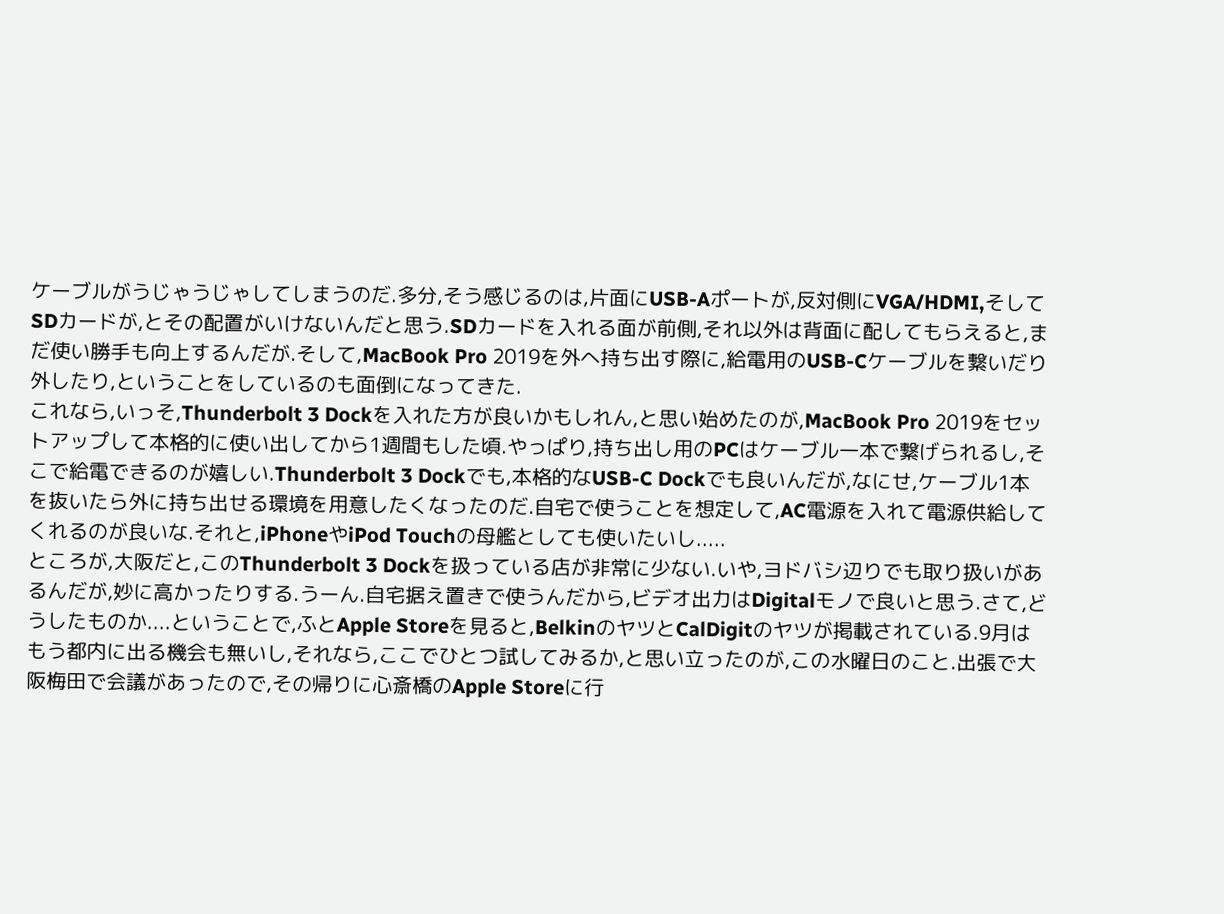ケーブルがうじゃうじゃしてしまうのだ.多分,そう感じるのは,片面にUSB-Aポートが,反対側にVGA/HDMI,そしてSDカードが,とその配置がいけないんだと思う.SDカードを入れる面が前側,それ以外は背面に配してもらえると,まだ使い勝手も向上するんだが.そして,MacBook Pro 2019を外へ持ち出す際に,給電用のUSB-Cケーブルを繋いだり外したり,ということをしているのも面倒になってきた.
これなら,いっそ,Thunderbolt 3 Dockを入れた方が良いかもしれん,と思い始めたのが,MacBook Pro 2019をセットアップして本格的に使い出してから1週間もした頃.やっぱり,持ち出し用のPCはケーブル一本で繋げられるし,そこで給電できるのが嬉しい.Thunderbolt 3 Dockでも,本格的なUSB-C Dockでも良いんだが,なにせ,ケーブル1本を抜いたら外に持ち出せる環境を用意したくなったのだ.自宅で使うことを想定して,AC電源を入れて電源供給してくれるのが良いな.それと,iPhoneやiPod Touchの母艦としても使いたいし.....
ところが,大阪だと,このThunderbolt 3 Dockを扱っている店が非常に少ない.いや,ヨドバシ辺りでも取り扱いがあるんだが,妙に高かったりする.うーん.自宅据え置きで使うんだから,ビデオ出力はDigitalモノで良いと思う.さて,どうしたものか....ということで,ふとApple Storeを見ると,BelkinのヤツとCalDigitのヤツが掲載されている.9月はもう都内に出る機会も無いし,それなら,ここでひとつ試してみるか,と思い立ったのが,この水曜日のこと.出張で大阪梅田で会議があったので,その帰りに心斎橋のApple Storeに行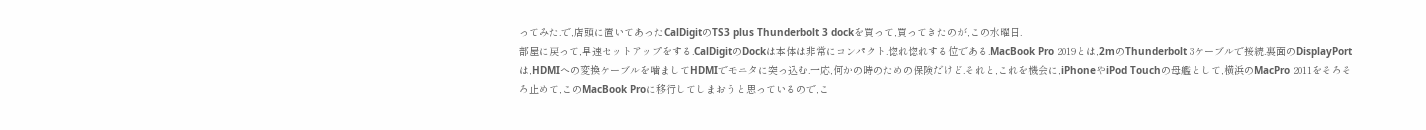ってみた.で,店頭に置いてあったCalDigitのTS3 plus Thunderbolt 3 dockを買って,買ってきたのが,この水曜日.
部屋に戻って,早速セットアップをする.CalDigitのDockは本体は非常にコンパクト.惚れ惚れする位である.MacBook Pro 2019とは,2mのThunderbolt 3ケーブルで接続.裏面のDisplayPortは,HDMIへの変換ケーブルを噛ましてHDMIでモニタに突っ込む.一応,何かの時のための保険だけど.それと,これを機会に,iPhoneやiPod Touchの母艦として,横浜のMacPro 2011をそろそろ止めて,このMacBook Proに移行してしまおうと思っているので,こ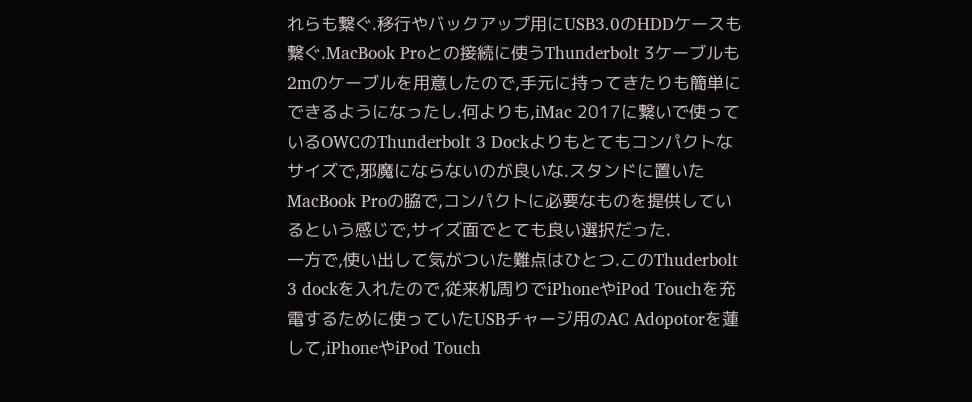れらも繋ぐ.移行やバックアップ用にUSB3.0のHDDケースも繋ぐ.MacBook Proとの接続に使うThunderbolt 3ケーブルも2mのケーブルを用意したので,手元に持ってきたりも簡単にできるようになったし.何よりも,iMac 2017に繋いで使っているOWCのThunderbolt 3 Dockよりもとてもコンパクトなサイズで,邪魔にならないのが良いな.スタンドに置いたMacBook Proの脇で,コンパクトに必要なものを提供しているという感じで,サイズ面でとても良い選択だった.
一方で,使い出して気がついた難点はひとつ.このThuderbolt 3 dockを入れたので,従来机周りでiPhoneやiPod Touchを充電するために使っていたUSBチャージ用のAC Adopotorを蓮して,iPhoneやiPod Touch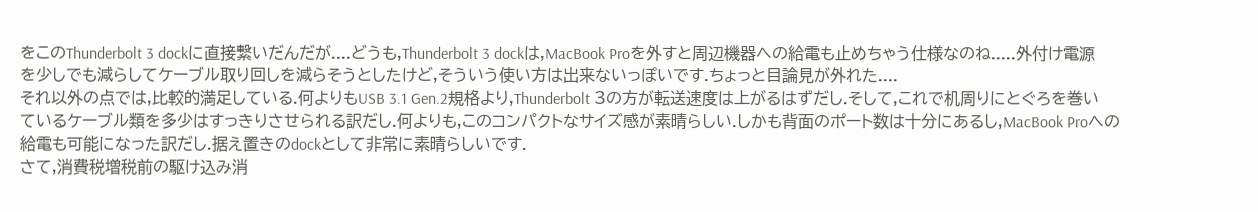をこのThunderbolt 3 dockに直接繋いだんだが....どうも,Thunderbolt 3 dockは,MacBook Proを外すと周辺機器への給電も止めちゃう仕様なのね.....外付け電源を少しでも減らしてケーブル取り回しを減らそうとしたけど,そういう使い方は出来ないっぽいです.ちょっと目論見が外れた....
それ以外の点では,比較的満足している.何よりもUSB 3.1 Gen.2規格より,Thunderbolt 3の方が転送速度は上がるはずだし.そして,これで机周りにとぐろを巻いているケーブル類を多少はすっきりさせられる訳だし.何よりも,このコンパクトなサイズ感が素晴らしい.しかも背面のポート数は十分にあるし,MacBook Proへの給電も可能になった訳だし.据え置きのdockとして非常に素晴らしいです.
さて,消費税増税前の駆け込み消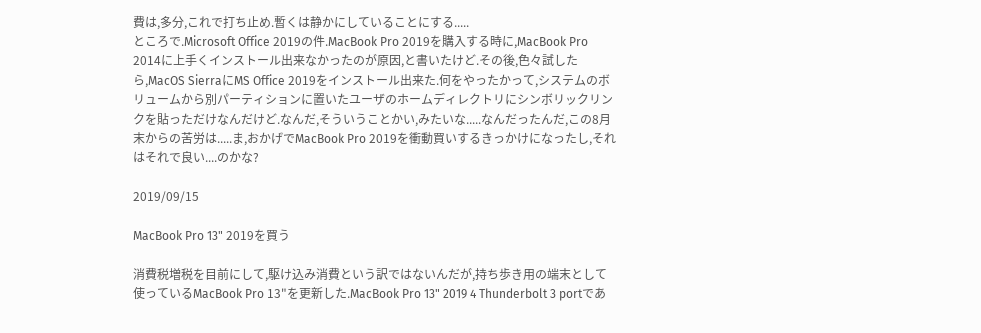費は,多分,これで打ち止め.暫くは静かにしていることにする.....
ところで.Microsoft Office 2019の件.MacBook Pro 2019を購入する時に,MacBook Pro 2014に上手くインストール出来なかったのが原因,と書いたけど.その後,色々試したら,MacOS SierraにMS Office 2019をインストール出来た.何をやったかって,システムのボリュームから別パーティションに置いたユーザのホームディレクトリにシンボリックリンクを貼っただけなんだけど.なんだ,そういうことかい,みたいな.....なんだったんだ,この8月末からの苦労は.....ま,おかげでMacBook Pro 2019を衝動買いするきっかけになったし,それはそれで良い....のかな?

2019/09/15

MacBook Pro 13" 2019を買う

消費税増税を目前にして,駆け込み消費という訳ではないんだが,持ち歩き用の端末として使っているMacBook Pro 13"を更新した.MacBook Pro 13" 2019 4 Thunderbolt 3 portであ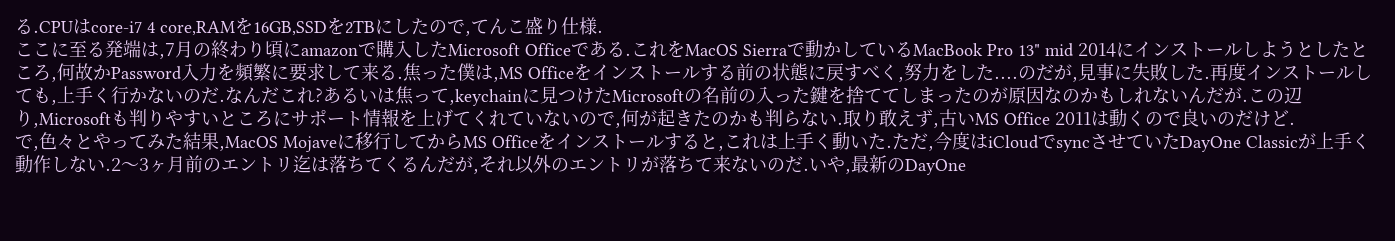る.CPUはcore-i7 4 core,RAMを16GB,SSDを2TBにしたので,てんこ盛り仕様.
ここに至る発端は,7月の終わり頃にamazonで購入したMicrosoft Officeである.これをMacOS Sierraで動かしているMacBook Pro 13" mid 2014にインストールしようとしたところ,何故かPassword入力を頻繁に要求して来る.焦った僕は,MS Officeをインストールする前の状態に戻すべく,努力をした....のだが,見事に失敗した.再度インストールしても,上手く行かないのだ.なんだこれ?あるいは焦って,keychainに見つけたMicrosoftの名前の入った鍵を捨ててしまったのが原因なのかもしれないんだが.この辺り,Microsoftも判りやすいところにサポート情報を上げてくれていないので,何が起きたのかも判らない.取り敢えず,古いMS Office 2011は動くので良いのだけど.
で,色々とやってみた結果,MacOS Mojaveに移行してからMS Officeをインストールすると,これは上手く動いた.ただ,今度はiCloudでsyncさせていたDayOne Classicが上手く動作しない.2〜3ヶ月前のエントリ迄は落ちてくるんだが,それ以外のエントリが落ちて来ないのだ.いや,最新のDayOne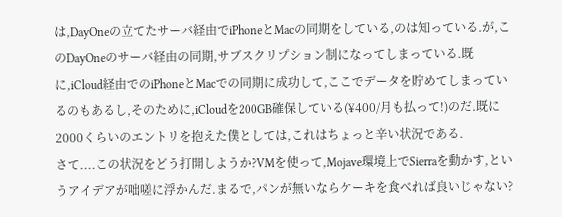は,DayOneの立てたサーバ経由でiPhoneとMacの同期をしている,のは知っている.が,このDayOneのサーバ経由の同期,サブスクリプション制になってしまっている.既に,iCloud経由でのiPhoneとMacでの同期に成功して,ここでデータを貯めてしまっているのもあるし,そのために,iCloudを200GB確保している(¥400/月も払って!)のだ.既に2000くらいのエントリを抱えた僕としては,これはちょっと辛い状況である.
さて....この状況をどう打開しようか?VMを使って,Mojave環境上でSierraを動かす,というアイデアが咄嗟に浮かんだ.まるで,パンが無いならケーキを食べれば良いじゃない?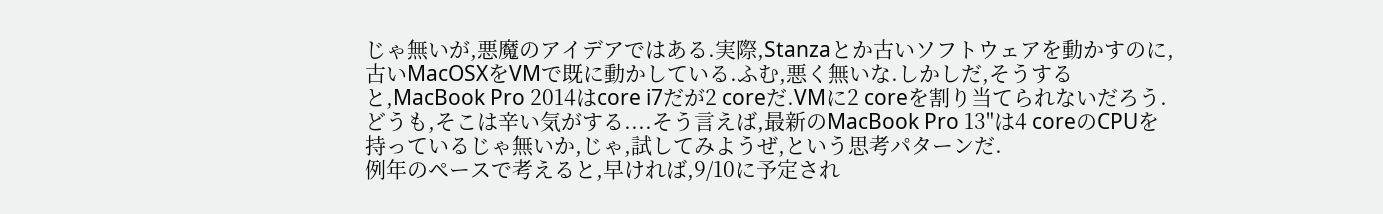じゃ無いが,悪魔のアイデアではある.実際,Stanzaとか古いソフトウェアを動かすのに,古いMacOSXをVMで既に動かしている.ふむ,悪く無いな.しかしだ,そうすると,MacBook Pro 2014はcore i7だが2 coreだ.VMに2 coreを割り当てられないだろう.どうも,そこは辛い気がする....そう言えば,最新のMacBook Pro 13"は4 coreのCPUを持っているじゃ無いか,じゃ,試してみようぜ,という思考パターンだ.
例年のペースで考えると,早ければ,9/10に予定され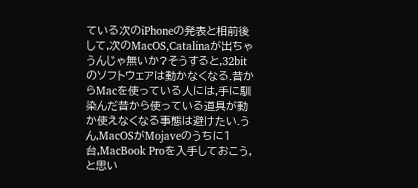ている次のiPhoneの発表と相前後して,次のMacOS,Catalinaが出ちゃうんじゃ無いか?そうすると,32bitのソフトウェアは動かなくなる.昔からMacを使っている人には,手に馴染んだ昔から使っている道具が動か使えなくなる事態は避けたい.うん,MacOSがMojaveのうちに1台,MacBook Proを入手しておこう,と思い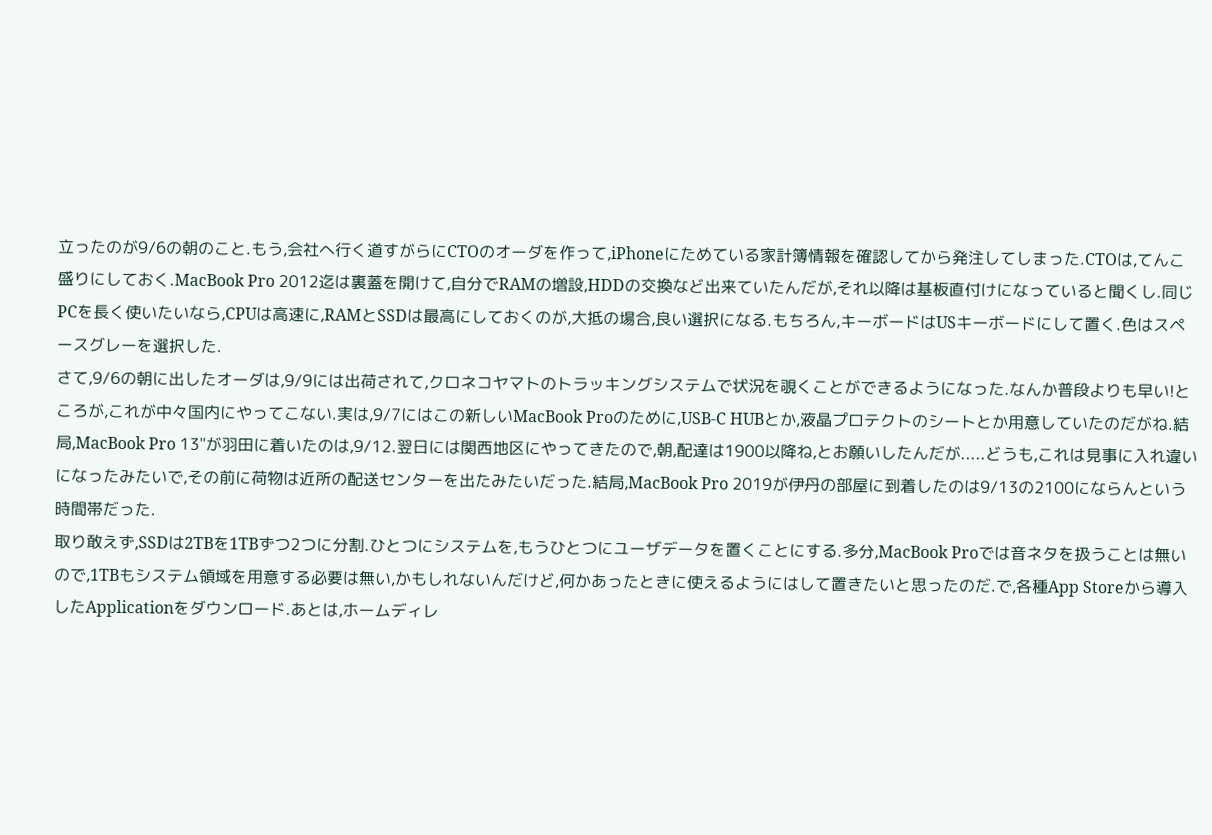立ったのが9/6の朝のこと.もう,会社へ行く道すがらにCTOのオーダを作って,iPhoneにためている家計簿情報を確認してから発注してしまった.CTOは,てんこ盛りにしておく.MacBook Pro 2012迄は裏蓋を開けて,自分でRAMの増設,HDDの交換など出来ていたんだが,それ以降は基板直付けになっていると聞くし.同じPCを長く使いたいなら,CPUは高速に,RAMとSSDは最高にしておくのが,大抵の場合,良い選択になる.もちろん,キーボードはUSキーボードにして置く.色はスペースグレーを選択した.
さて,9/6の朝に出したオーダは,9/9には出荷されて,クロネコヤマトのトラッキングシステムで状況を覗くことができるようになった.なんか普段よりも早い!ところが,これが中々国内にやってこない.実は,9/7にはこの新しいMacBook Proのために,USB-C HUBとか,液晶プロテクトのシートとか用意していたのだがね.結局,MacBook Pro 13"が羽田に着いたのは,9/12.翌日には関西地区にやってきたので,朝,配達は1900以降ね,とお願いしたんだが.....どうも,これは見事に入れ違いになったみたいで,その前に荷物は近所の配送センターを出たみたいだった.結局,MacBook Pro 2019が伊丹の部屋に到着したのは9/13の2100にならんという時間帯だった.
取り敢えず,SSDは2TBを1TBずつ2つに分割.ひとつにシステムを,もうひとつにユーザデータを置くことにする.多分,MacBook Proでは音ネタを扱うことは無いので,1TBもシステム領域を用意する必要は無い,かもしれないんだけど,何かあったときに使えるようにはして置きたいと思ったのだ.で,各種App Storeから導入したApplicationをダウンロード.あとは,ホームディレ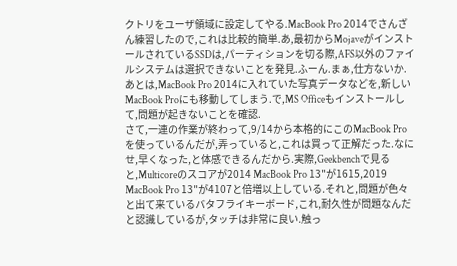クトリをユーザ領域に設定してやる.MacBook Pro 2014でさんざん練習したので,これは比較的簡単.あ,最初からMojaveがインストールされているSSDは,パーティションを切る際,AFS以外のファイルシステムは選択できないことを発見.ふーん.まぁ,仕方ないか.あとは,MacBook Pro 2014に入れていた写真データなどを,新しいMacBook Proにも移動してしまう.で,MS Officeもインストールして,問題が起きないことを確認.
さて,一連の作業が終わって,9/14から本格的にこのMacBook Proを使っているんだが,弄っていると,これは買って正解だった.なにせ,早くなった,と体感できるんだから.実際,Geekbenchで見ると,Multicoreのスコアが2014 MacBook Pro 13"が1615,2019 MacBook Pro 13"が4107と倍増以上している.それと,問題が色々と出て来ているバタフライキーボード,これ,耐久性が問題なんだと認識しているが,タッチは非常に良い.触っ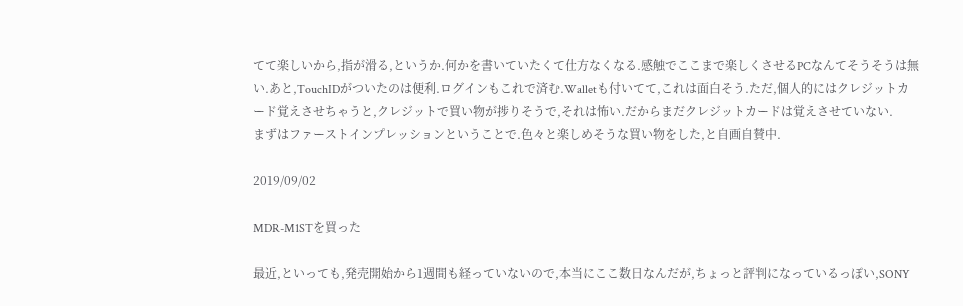てて楽しいから,指が滑る,というか.何かを書いていたくて仕方なくなる.感触でここまで楽しくさせるPCなんてそうそうは無い.あと,TouchIDがついたのは便利.ログインもこれで済む.Walletも付いてて,これは面白そう.ただ,個人的にはクレジットカード覚えさせちゃうと,クレジットで買い物が捗りそうで,それは怖い.だからまだクレジットカードは覚えさせていない.
まずはファーストインプレッションということで.色々と楽しめそうな買い物をした,と自画自賛中.

2019/09/02

MDR-M1STを買った

最近,といっても,発売開始から1週間も経っていないので,本当にここ数日なんだが,ちょっと評判になっているっぽい,SONY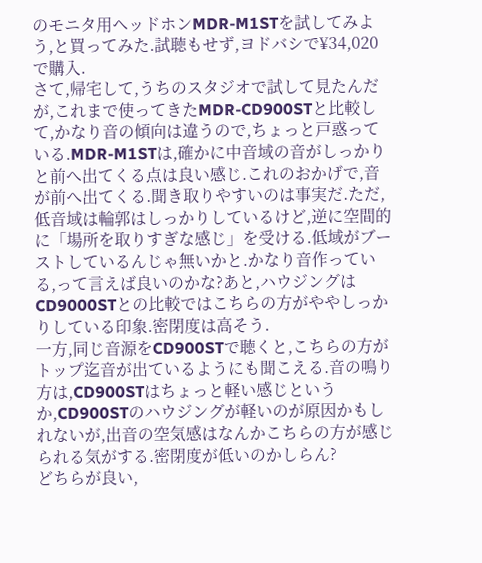のモニタ用ヘッドホンMDR-M1STを試してみよう,と買ってみた.試聴もせず,ヨドバシで¥34,020で購入.
さて,帰宅して,うちのスタジオで試して見たんだが,これまで使ってきたMDR-CD900STと比較して,かなり音の傾向は違うので,ちょっと戸惑っている.MDR-M1STは,確かに中音域の音がしっかりと前へ出てくる点は良い感じ.これのおかげで,音が前へ出てくる.聞き取りやすいのは事実だ.ただ,低音域は輪郭はしっかりしているけど,逆に空間的に「場所を取りすぎな感じ」を受ける.低域がブーストしているんじゃ無いかと.かなり音作っている,って言えば良いのかな?あと,ハウジングはCD9000STとの比較ではこちらの方がややしっかりしている印象.密閉度は高そう.
一方,同じ音源をCD900STで聴くと,こちらの方がトップ迄音が出ているようにも聞こえる.音の鳴り方は,CD900STはちょっと軽い感じというか,CD900STのハウジングが軽いのが原因かもしれないが,出音の空気感はなんかこちらの方が感じられる気がする.密閉度が低いのかしらん?
どちらが良い,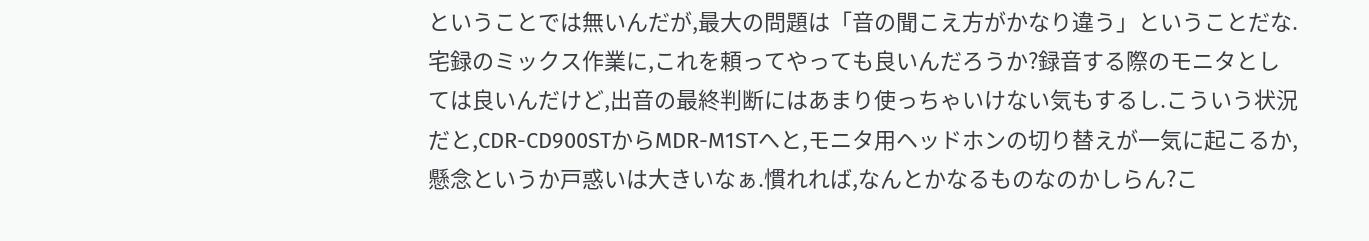ということでは無いんだが,最大の問題は「音の聞こえ方がかなり違う」ということだな.宅録のミックス作業に,これを頼ってやっても良いんだろうか?録音する際のモニタとしては良いんだけど,出音の最終判断にはあまり使っちゃいけない気もするし.こういう状況だと,CDR-CD900STからMDR-M1STへと,モニタ用ヘッドホンの切り替えが一気に起こるか,懸念というか戸惑いは大きいなぁ.慣れれば,なんとかなるものなのかしらん?こ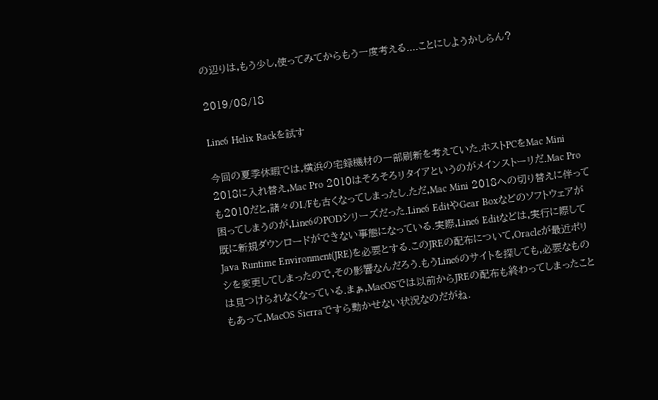の辺りは,もう少し,使ってみてからもう一度考える....ことにしようかしらん?

2019/08/18

Line6 Helix Rackを試す

今回の夏季休暇では,横浜の宅録機材の一部刷新を考えていた.ホストPCをMac Mini 2018に入れ替え,Mac Pro 2010はそろそろリタイアというのがメインストーリだ.Mac Proも2010だと,諸々のI./Fも古くなってしまったし.ただ,Mac Mini 2018への切り替えに伴って困ってしまうのが,Line6のPODシリーズだった.Line6 EditやGear Boxなどのソフトウェアが既に新規ダウンロードができない事態になっている.実際,Line6 Editなどは,実行に際してJava Runtime Environment(JRE)を必要とする.このJREの配布について,Oracleが最近ポリシを変更してしまったので,その影響なんだろう.もうLine6のサイトを探しても,必要なものは見つけられなくなっている.まぁ,MacOSでは以前からJREの配布も終わってしまったこともあって,MacOS Sierraですら動かせない状況なのだがね.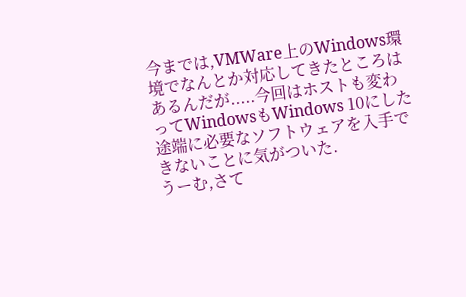今までは,VMWare上のWindows環境でなんとか対応してきたところはあるんだが.....今回はホストも変わってWindowsもWindows 10にした途端に必要なソフトウェアを入手できないことに気がついた.
うーむ,さて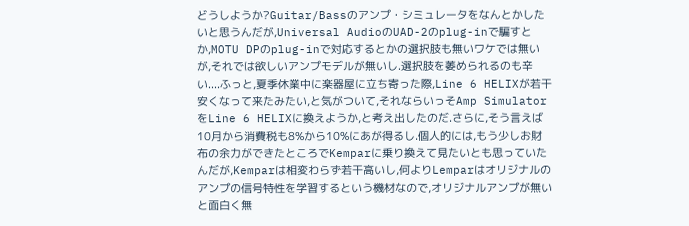どうしようか?Guitar/Bassのアンプ・シミュレータをなんとかしたいと思うんだが,Universal AudioのUAD-2のplug-inで騙すとか,MOTU DPのplug-inで対応するとかの選択肢も無いワケでは無いが,それでは欲しいアンプモデルが無いし.選択肢を萎められるのも辛い....ふっと,夏季休業中に楽器屋に立ち寄った際,Line 6 HELIXが若干安くなって来たみたい,と気がついて,それならいっそAmp SimulatorをLine 6 HELIXに換えようか,と考え出したのだ.さらに,そう言えば10月から消費税も8%から10%にあが得るし.個人的には,もう少しお財布の余力ができたところでKemparに乗り換えて見たいとも思っていたんだが,Kemparは相変わらず若干高いし,何よりLemparはオリジナルのアンプの信号特性を学習するという機材なので,オリジナルアンプが無いと面白く無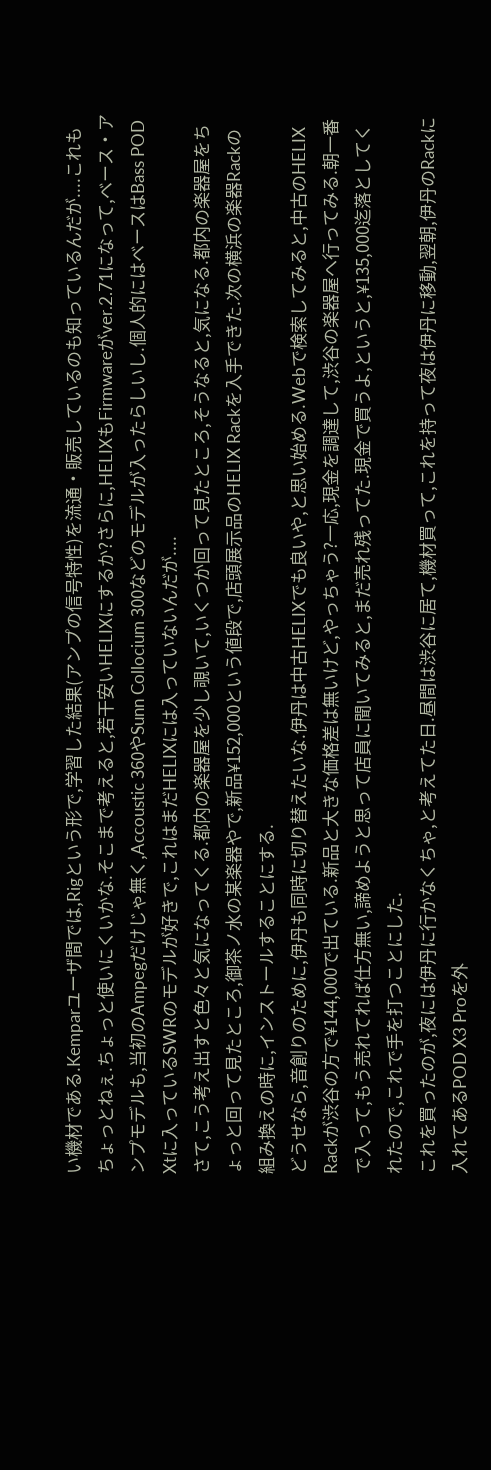い機材である.Kemparユーザ間では,Rigという形で,学習した結果(アンプの信号特性)を流通・販売しているのも知っているんだが....これもちょっとねぇ.ちょっと使いにくいかな.そこまで考えると,若干安いHELIXにするか?さらに,HELIXもFirmwareがver.2.71になって,ベース・アンプモデルも,当初のAmpegだけじゃ無く,Accoustic 360やSunn Collocium 300などのモデルが入ったらしいし.個人的にはベースはBass POD Xtに入っているSWRのモデルが好きで,これはまだHELIXには入っていないんだが....
さて,こう考え出すと色々と気になってくる.都内の楽器屋を少し覗いて,いくつか回って見たところ,そうなると,気になる.都内の楽器屋をちょっと回って見たところ,御茶ノ水の某楽器やで,新品¥152,000という値段で,店頭展示品のHELIX Rackを入手できた.次の横浜の楽器Rackの組み換えの時に,インストールすることにする.
どうせなら,音創りのために,伊丹も同時に切り替えたいな.伊丹は中古HELIXでも良いや,と思い始める.Webで検索してみると,中古のHELIX Rackが渋谷の方で¥144,000で出ている.新品と大きな価格差は無いけど,やっちゃう?一応,現金を調達して,渋谷の楽器屋へ行ってみる.朝一番で入って,もう売れてれば仕方無い,諦めようと思って店員に聞いてみると,まだ売れ残ってた.現金で買うよ,というと,¥135,000迄落としてくれたので,これで手を打つことにした.
これを買ったのが,夜には伊丹に行かなくちゃ,と考えてた日.昼間は渋谷に居て,機材買って,これを持って夜は伊丹に移動,翌朝,伊丹のRackに入れてあるPOD X3 Proを外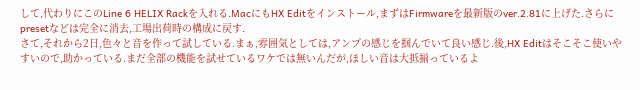して,代わりにこのLine 6 HELIX Rackを入れる.MacにもHX Editをインストール,まずはFirmwareを最新版のver.2.81に上げた.さらにpresetなどは完全に消去,工場出荷時の構成に戻す.
さて,それから2日,色々と音を作って試している.まぁ,雰囲気としては,アンプの感じを掴んでいて良い感じ.後,HX Editはそこそこ使いやすいので,助かっている.まだ全部の機能を試せているワケでは無いんだが,ほしい音は大抵揃っているよ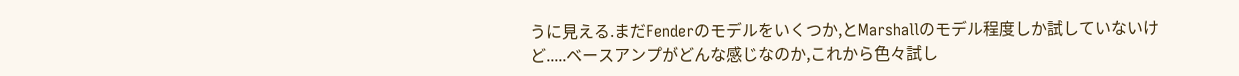うに見える.まだFenderのモデルをいくつか,とMarshallのモデル程度しか試していないけど.....ベースアンプがどんな感じなのか,これから色々試し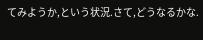てみようか,という状況.さて,どうなるかな.